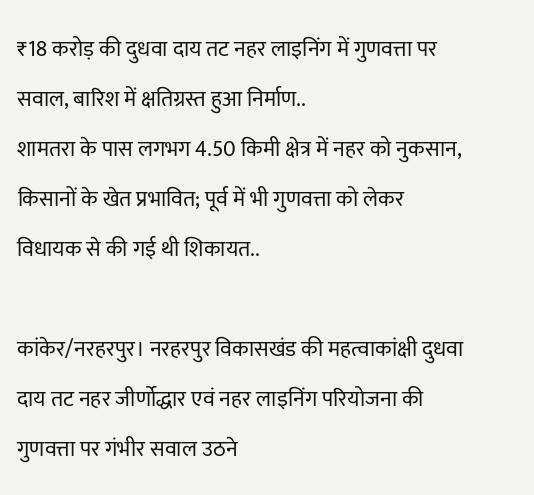₹18 करोड़ की दुधवा दाय तट नहर लाइनिंग में गुणवत्ता पर सवाल, बारिश में क्षतिग्रस्त हुआ निर्माण..
शामतरा के पास लगभग 4.50 किमी क्षेत्र में नहर को नुकसान, किसानों के खेत प्रभावित; पूर्व में भी गुणवत्ता को लेकर विधायक से की गई थी शिकायत..

कांकेर/नरहरपुर। नरहरपुर विकासखंड की महत्वाकांक्षी दुधवा दाय तट नहर जीर्णोद्धार एवं नहर लाइनिंग परियोजना की गुणवत्ता पर गंभीर सवाल उठने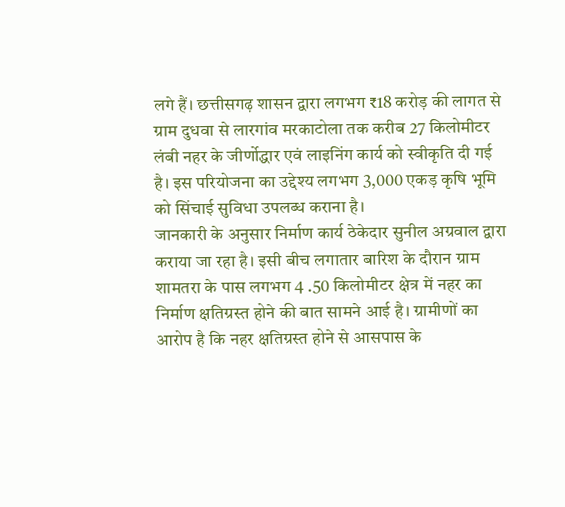लगे हैं। छत्तीसगढ़ शासन द्वारा लगभग ₹18 करोड़ की लागत से ग्राम दुधवा से लारगांव मरकाटोला तक करीब 27 किलोमीटर लंबी नहर के जीर्णोद्धार एवं लाइनिंग कार्य को स्वीकृति दी गई है। इस परियोजना का उद्देश्य लगभग 3,000 एकड़ कृषि भूमि को सिंचाई सुविधा उपलब्ध कराना है।
जानकारी के अनुसार निर्माण कार्य ठेकेदार सुनील अग्रवाल द्वारा कराया जा रहा है। इसी बीच लगातार बारिश के दौरान ग्राम शामतरा के पास लगभग 4 .50 किलोमीटर क्षेत्र में नहर का निर्माण क्षतिग्रस्त होने की बात सामने आई है। ग्रामीणों का आरोप है कि नहर क्षतिग्रस्त होने से आसपास के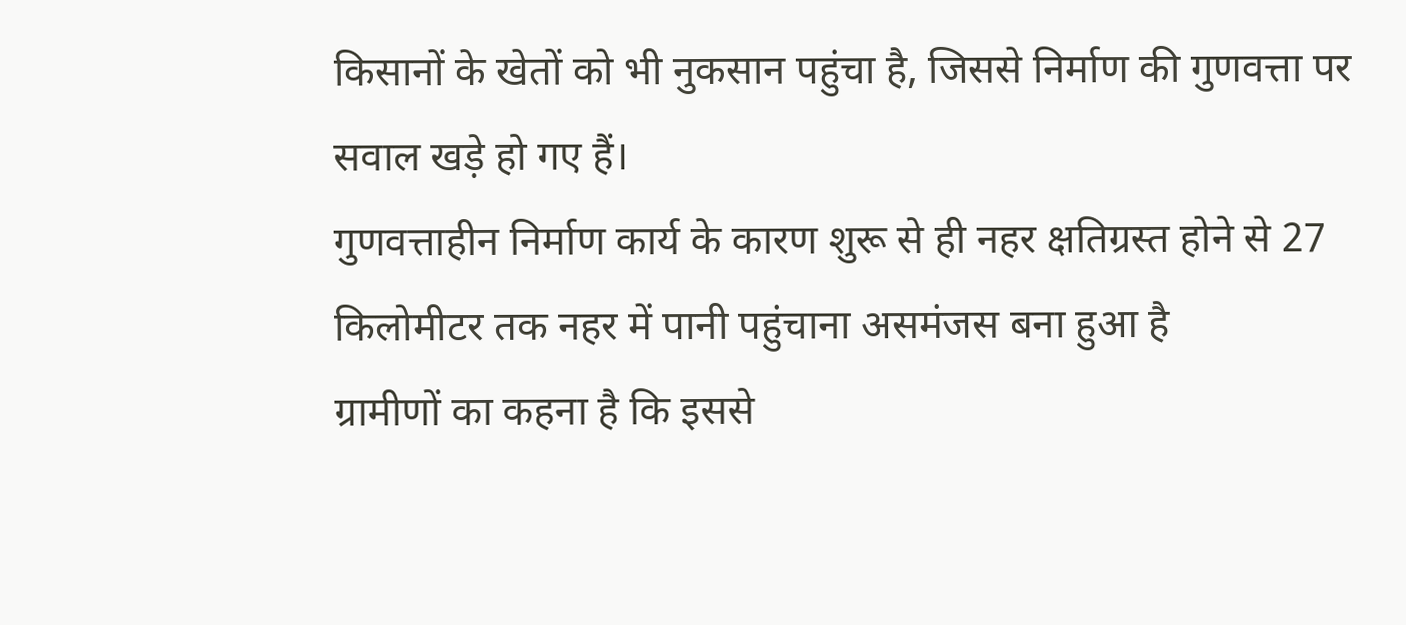किसानों के खेतों को भी नुकसान पहुंचा है, जिससे निर्माण की गुणवत्ता पर सवाल खड़े हो गए हैं।
गुणवत्ताहीन निर्माण कार्य के कारण शुरू से ही नहर क्षतिग्रस्त होने से 27 किलोमीटर तक नहर में पानी पहुंचाना असमंजस बना हुआ है
ग्रामीणों का कहना है कि इससे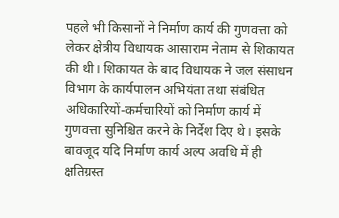पहले भी किसानों ने निर्माण कार्य की गुणवत्ता को लेकर क्षेत्रीय विधायक आसाराम नेताम से शिकायत की थी। शिकायत के बाद विधायक ने जल संसाधन विभाग के कार्यपालन अभियंता तथा संबंधित अधिकारियों-कर्मचारियों को निर्माण कार्य में गुणवत्ता सुनिश्चित करने के निर्देश दिए थे। इसके बावजूद यदि निर्माण कार्य अल्प अवधि में ही क्षतिग्रस्त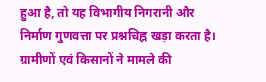हुआ है, तो यह विभागीय निगरानी और निर्माण गुणवत्ता पर प्रश्नचिह्न खड़ा करता है।
ग्रामीणों एवं किसानों ने मामले की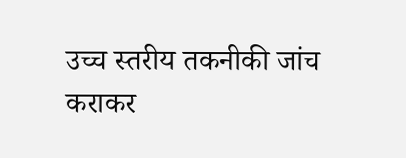उच्च स्तरीय तकनीकी जांच कराकर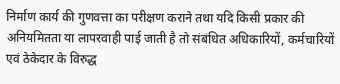निर्माण कार्य की गुणवत्ता का परीक्षण कराने तथा यदि किसी प्रकार की अनियमितता या लापरवाही पाई जाती है तो संबंधित अधिकारियों, कर्मचारियों एवं ठेकेदार के विरुद्ध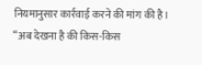नियमानुसार कार्रवाई करने की मांग की है।
“अब देखना है की किस-किस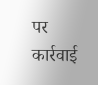पर कार्रवाई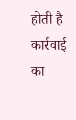होती है कार्रवाई का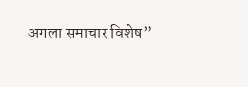अगला समाचार विशेष”